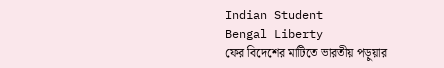Indian Student
Bengal Liberty
ফের বিদেশের মাটিতে ভারতীয় পড়ুয়ার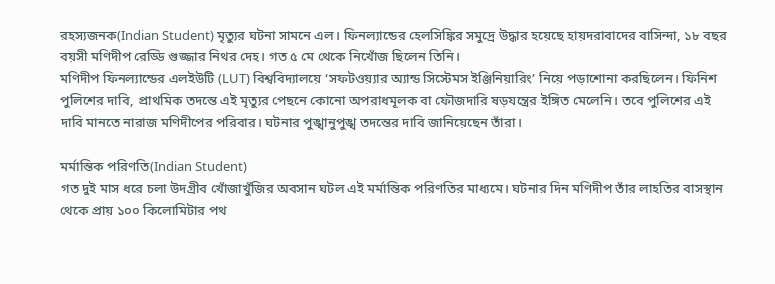রহস্যজনক(Indian Student) মৃত্যুর ঘটনা সামনে এল। ফিনল্যান্ডের হেলসিঙ্কির সমুদ্রে উদ্ধার হয়েছে হায়দরাবাদের বাসিন্দা, ১৮ বছর বয়সী মণিদীপ রেড্ডি গুজ্জার নিথর দেহ। গত ৫ মে থেকে নিখোঁজ ছিলেন তিনি।
মণিদীপ ফিনল্যান্ডের এলইউটি (LUT) বিশ্ববিদ্যালয়ে ‘সফটওয়্যার অ্যান্ড সিস্টেমস ইঞ্জিনিয়ারিং’ নিয়ে পড়াশোনা করছিলেন। ফিনিশ পুলিশের দাবি, প্রাথমিক তদন্তে এই মৃত্যুর পেছনে কোনো অপরাধমূলক বা ফৌজদারি ষড়যন্ত্রের ইঙ্গিত মেলেনি। তবে পুলিশের এই দাবি মানতে নারাজ মণিদীপের পরিবার। ঘটনার পুঙ্খানুপুঙ্খ তদন্তের দাবি জানিয়েছেন তাঁরা।

মর্মান্তিক পরিণতি(Indian Student)
গত দুই মাস ধরে চলা উদগ্রীব খোঁজাখুঁজির অবসান ঘটল এই মর্মান্তিক পরিণতির মাধ্যমে। ঘটনার দিন মণিদীপ তাঁর লাহতির বাসস্থান থেকে প্রায় ১০০ কিলোমিটার পথ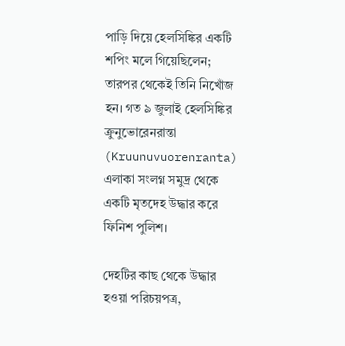পাড়ি দিয়ে হেলসিঙ্কির একটি শপিং মলে গিয়েছিলেন; তারপর থেকেই তিনি নিখোঁজ হন। গত ৯ জুলাই হেলসিঙ্কির ক্রুনুভোরেনরান্তা (Kruunuvuorenranta) এলাকা সংলগ্ন সমুদ্র থেকে একটি মৃতদেহ উদ্ধার করে ফিনিশ পুলিশ।

দেহটির কাছ থেকে উদ্ধার হওয়া পরিচয়পত্র,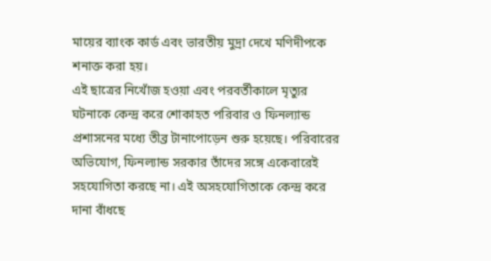মায়ের ব্যাংক কার্ড এবং ভারতীয় মুদ্রা দেখে মণিদীপকে শনাক্ত করা হয়।
এই ছাত্রের নিখোঁজ হওয়া এবং পরবর্তীকালে মৃত্যুর ঘটনাকে কেন্দ্র করে শোকাহত পরিবার ও ফিনল্যান্ড প্রশাসনের মধ্যে তীব্র টানাপোড়েন শুরু হয়েছে। পরিবারের অভিযোগ, ফিনল্যান্ড সরকার তাঁদের সঙ্গে একেবারেই সহযোগিতা করছে না। এই অসহযোগিতাকে কেন্দ্র করে দানা বাঁধছে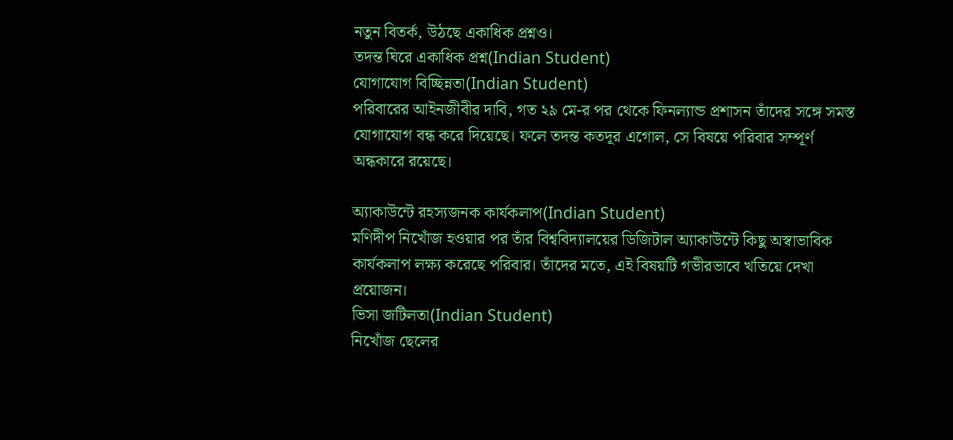নতুন বিতর্ক, উঠছে একাধিক প্রশ্নও।
তদন্ত ঘিরে একাধিক প্রশ্ন(Indian Student)
যোগাযোগ বিচ্ছিন্নতা(Indian Student)
পরিবারের আইনজীবীর দাবি, গত ২৯ মে-র পর থেকে ফিনল্যান্ড প্রশাসন তাঁদের সঙ্গে সমস্ত যোগাযোগ বন্ধ করে দিয়েছে। ফলে তদন্ত কতদূর এগোল, সে বিষয়ে পরিবার সম্পূর্ণ অন্ধকারে রয়েছে।

অ্যাকাউন্টে রহস্যজনক কার্যকলাপ(Indian Student)
মণিদীপ নিখোঁজ হওয়ার পর তাঁর বিশ্ববিদ্যালয়ের ডিজিটাল অ্যাকাউন্টে কিছু অস্বাভাবিক কার্যকলাপ লক্ষ্য করেছে পরিবার। তাঁদের মতে, এই বিষয়টি গভীরভাবে খতিয়ে দেখা প্রয়োজন।
ভিসা জটিলতা(Indian Student)
নিখোঁজ ছেলের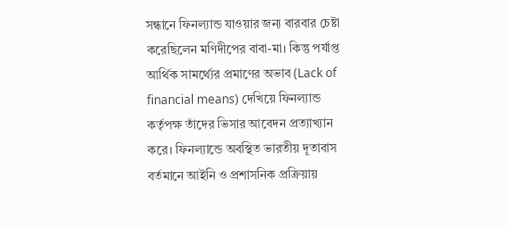সন্ধানে ফিনল্যান্ড যাওয়ার জন্য বারবার চেষ্টা করেছিলেন মণিদীপের বাবা-মা। কিন্তু পর্যাপ্ত আর্থিক সামর্থ্যের প্রমাণের অভাব (Lack of financial means) দেখিয়ে ফিনল্যান্ড কর্তৃপক্ষ তাঁদের ভিসার আবেদন প্রত্যাখ্যান করে। ফিনল্যান্ডে অবস্থিত ভারতীয় দূতাবাস বর্তমানে আইনি ও প্রশাসনিক প্রক্রিয়ায়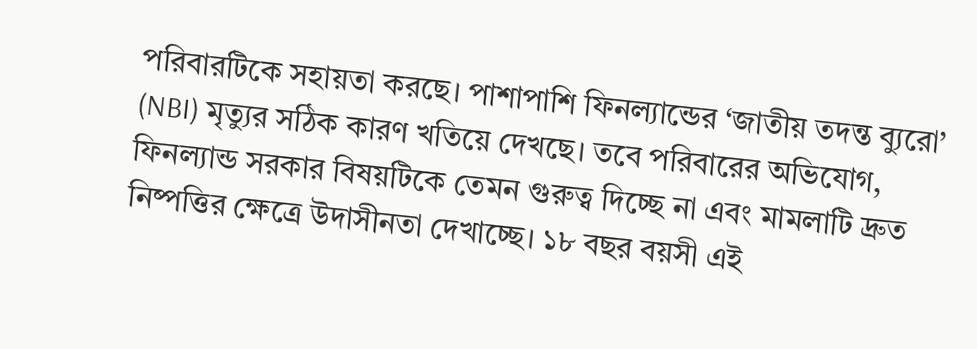পরিবারটিকে সহায়তা করছে। পাশাপাশি ফিনল্যান্ডের ‘জাতীয় তদন্ত ব্যুরো’ (NBI) মৃত্যুর সঠিক কারণ খতিয়ে দেখছে। তবে পরিবারের অভিযোগ, ফিনল্যান্ড সরকার বিষয়টিকে তেমন গুরুত্ব দিচ্ছে না এবং মামলাটি দ্রুত নিষ্পত্তির ক্ষেত্রে উদাসীনতা দেখাচ্ছে। ১৮ বছর বয়সী এই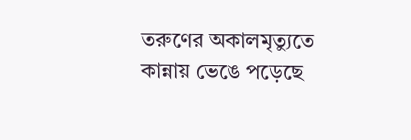তরুণের অকালমৃত্যুতে কান্নায় ভেঙে পড়েছে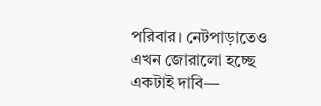পরিবার। নেটপাড়াতেও এখন জোরালো হচ্ছে একটাই দাবি—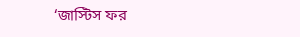‘জাস্টিস ফর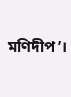মণিদীপ’।